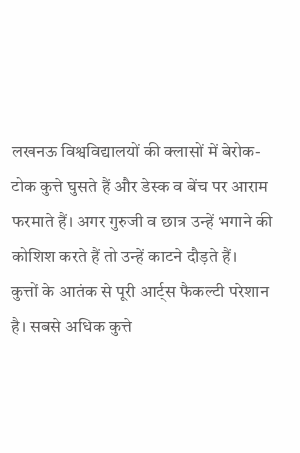लखनऊ विश्वविद्यालयों की क्लासों में बेरोक-टोक कुत्ते घुसते हैं और डेस्क व बेंच पर आराम फरमाते हैं। अगर गुरुजी व छात्र उन्हें भगाने की कोशिश करते हैं तो उन्हें काटने दौड़ते हैं।
कुत्तों के आतंक से पूरी आर्ट्स फैकल्टी परेशान है। सबसे अधिक कुत्ते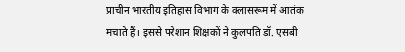प्राचीन भारतीय इतिहास विभाग के क्लासरूम में आतंक मचाते हैं। इससे परेशान शिक्षकों ने कुलपति डॉ. एसबी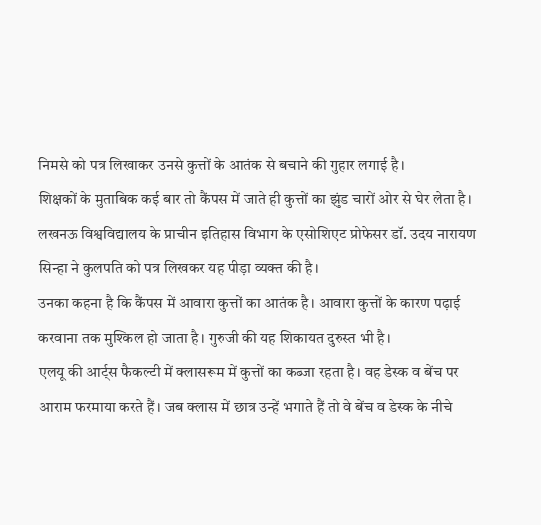निमसे को पत्र लिखाकर उनसे कुत्तों के आतंक से बचाने की गुहार लगाई है।
शिक्षकों के मुताबिक कई बार तो कैंपस में जाते ही कुत्तों का झुंड चारों ओर से घेर लेता है। लखनऊ विश्वविद्यालय के प्राचीन इतिहास विभाग के एसोशिएट प्रोफेसर डॉ. उदय नारायण सिन्हा ने कुलपति को पत्र लिखकर यह पीड़ा व्यक्त की है।
उनका कहना है कि कैंपस में आवारा कुत्तों का आतंक है। आवारा कुत्तों के कारण पढ़ाई करवाना तक मुश्किल हो जाता है। गुरुजी की यह शिकायत दुरुस्त भी है।
एलयू की आर्ट्स फैकल्टी में क्लासरूम में कुत्तों का कब्जा रहता है। वह डेस्क व बेंच पर आराम फरमाया करते हैं। जब क्लास में छात्र उन्हें भगाते हैं तो वे बेंच व डेस्क के नीचे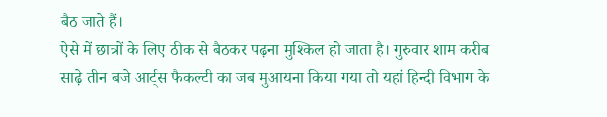बैठ जाते हैं।
ऐसे में छात्रों के लिए ठीक से बैठकर पढ़ना मुश्किल हो जाता है। गुरुवार शाम करीब साढ़े तीन बजे आर्ट्स फैकल्टी का जब मुआयना किया गया तो यहां हिन्दी विभाग के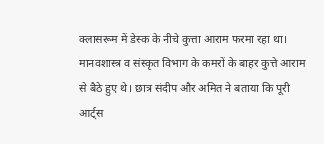क्लासरूम में डेस्क के नीचे कुत्ता आराम फरमा रहा था।
मानवशास्त्र व संस्कृत विभाग के कमरों के बाहर कुत्ते आराम से बैठे हुए थे। छात्र संदीप और अमित ने बताया कि पूरी आर्ट्स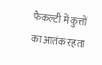फैकल्टी में कुत्तों का आतंक रहता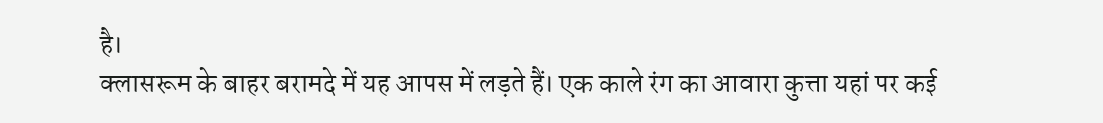है।
क्लासरूम के बाहर बरामदे में यह आपस में लड़ते हैं। एक काले रंग का आवारा कुत्ता यहां पर कई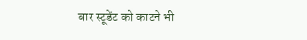बार स्टूडेंट को काटने भी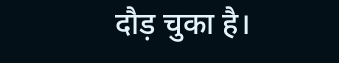दौड़ चुका है।